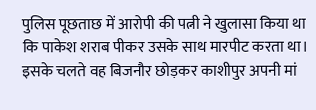पुलिस पूछताछ में आरोपी की पत्नी ने खुलासा किया था कि पाकेश शराब पीकर उसके साथ मारपीट करता था। इसके चलते वह बिजनौर छोड़कर काशीपुर अपनी मां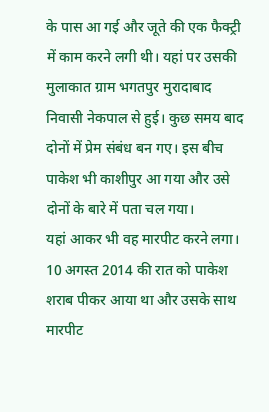के पास आ गई और जूते की एक फैक्ट्री में काम करने लगी थी। यहां पर उसकी मुलाकात ग्राम भगतपुर मुरादाबाद निवासी नेकपाल से हुई। कुछ समय बाद दोनों में प्रेम संबंध बन गए। इस बीच पाकेश भी काशीपुर आ गया और उसे दोनों के बारे में पता चल गया।
यहां आकर भी वह मारपीट करने लगा। 10 अगस्त 2014 की रात को पाकेश शराब पीकर आया था और उसके साथ मारपीट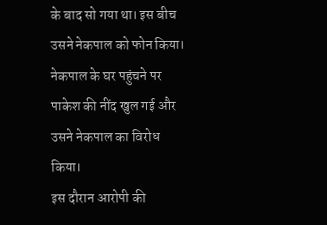के बाद सो गया था। इस बीच उसने नेकपाल को फोन किया। नेकपाल के घर पहुंचने पर पाकेश की नींद खुल गई और उसने नेकपाल का विरोध किया।
इस दौरान आरोपी की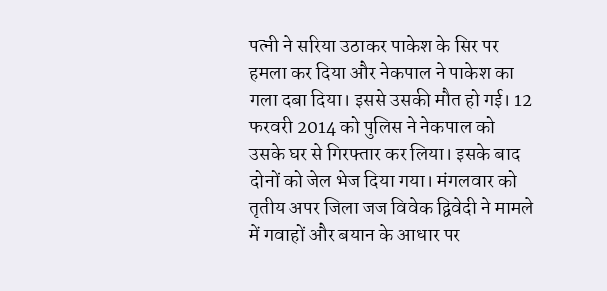पत्नी ने सरिया उठाकर पाकेश के सिर पर हमला कर दिया और नेकपाल ने पाकेश का गला दबा दिया। इससे उसकी मौत हो गई। 12 फरवरी 2014 को पुलिस ने नेकपाल को उसके घर से गिरफ्तार कर लिया। इसके बाद दोनों को जेल भेज दिया गया। मंगलवार को तृतीय अपर जिला जज विवेक द्विवेदी ने मामले में गवाहों और बयान के आधार पर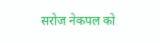सरोज नेकपल को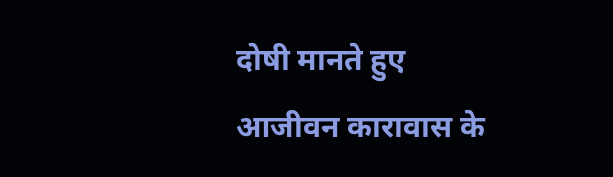दोषी मानते हुए आजीवन कारावास के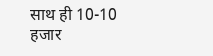साथ ही 10-10 हजार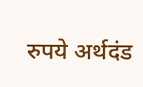रुपये अर्थदंड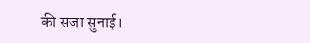की सजा सुनाई।